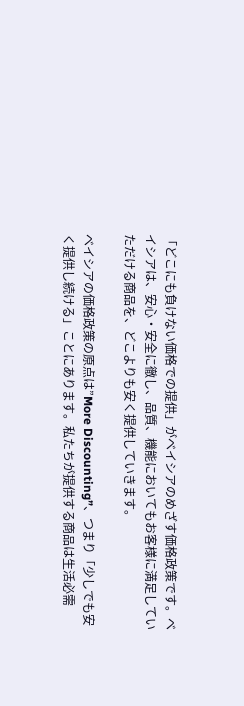「どこにも負けない価格での提供」がベイシアのめざす価格政策です。ベイシアは、安心・安全に徹し、品質、機能においてもお客様に満足していただける商品を、どこよりも安く提供していきます。

ベイシアの価格政策の原点は”More Discounting”、つまり「少しでも安く提供し続ける」ことにあります。私たちが提供する商品は生活必需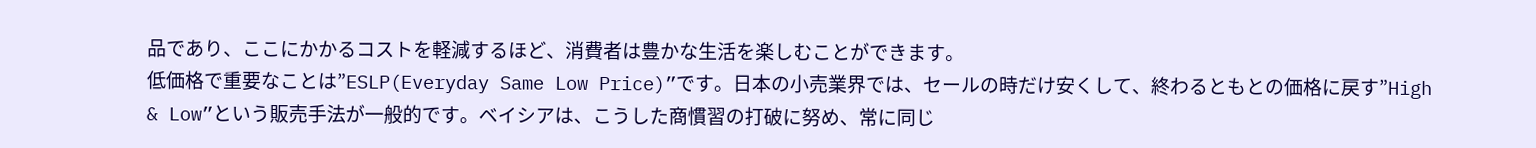品であり、ここにかかるコストを軽減するほど、消費者は豊かな生活を楽しむことができます。
低価格で重要なことは”ESLP(Everyday Same Low Price)”です。日本の小売業界では、セールの時だけ安くして、終わるともとの価格に戻す”High & Low”という販売手法が一般的です。ベイシアは、こうした商慣習の打破に努め、常に同じ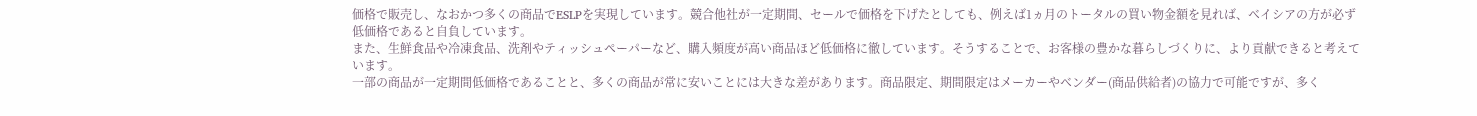価格で販売し、なおかつ多くの商品でESLPを実現しています。競合他社が一定期間、セールで価格を下げたとしても、例えば1ヵ月のトータルの買い物金額を見れば、ベイシアの方が必ず低価格であると自負しています。
また、生鮮食品や冷凍食品、洗剤やティッシュペーパーなど、購入頻度が高い商品ほど低価格に徹しています。そうすることで、お客様の豊かな暮らしづくりに、より貢献できると考えています。
一部の商品が一定期間低価格であることと、多くの商品が常に安いことには大きな差があります。商品限定、期間限定はメーカーやベンダー(商品供給者)の協力で可能ですが、多く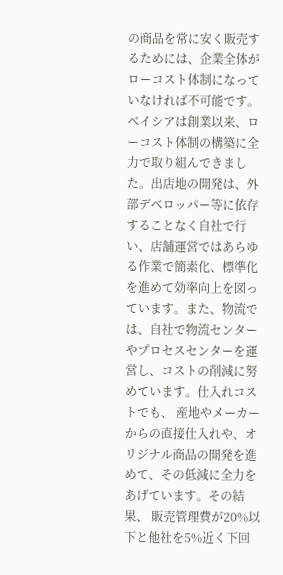の商品を常に安く販売するためには、企業全体がローコスト体制になっていなければ不可能です。
ベイシアは創業以来、ローコスト体制の構築に全力で取り組んできました。出店地の開発は、外部デベロッパー等に依存することなく自社で行い、店舗運営ではあらゆる作業で簡素化、標準化を進めて効率向上を図っています。また、物流では、自社で物流センターやプロセスセンターを運営し、コストの削減に努めています。仕入れコストでも、 産地やメーカーからの直接仕入れや、オリジナル商品の開発を進めて、その低減に全力をあげています。その結果、 販売管理費が20%以下と他社を5%近く下回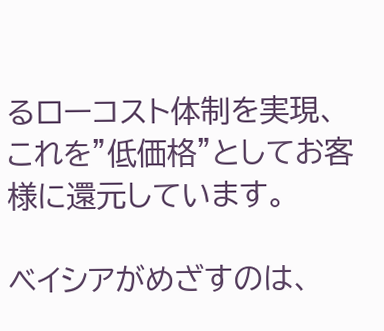るローコスト体制を実現、これを”低価格”としてお客様に還元しています。

ベイシアがめざすのは、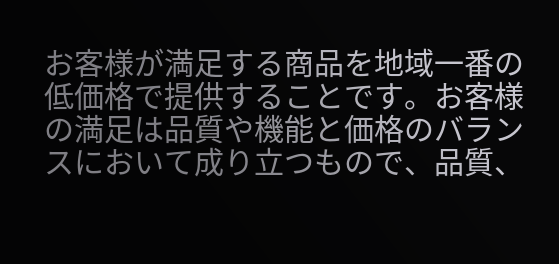お客様が満足する商品を地域一番の低価格で提供することです。お客様の満足は品質や機能と価格のバランスにおいて成り立つもので、品質、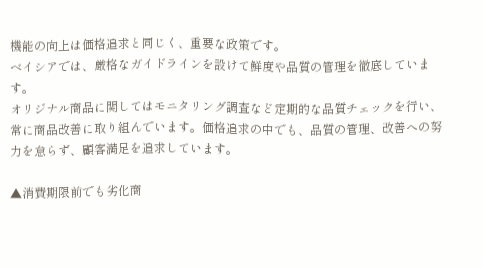機能の向上は価格追求と同じく、重要な政策です。
ベイシアでは、厳格なガイドラインを設けて鮮度や品質の管理を徹底しています。
オリジナル商品に関してはモニタリング調査など定期的な品質チェックを行い、常に商品改善に取り組んでいます。価格追求の中でも、品質の管理、改善への努力を怠らず、顧客満足を追求しています。

▲消費期限前でも劣化商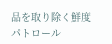品を取り除く鮮度パトロール